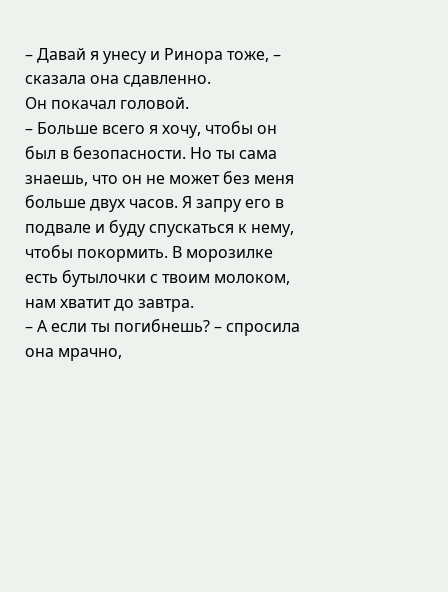– Давай я унесу и Ринора тоже, – сказала она сдавленно.
Он покачал головой.
– Больше всего я хочу, чтобы он был в безопасности. Но ты сама знаешь, что он не может без меня больше двух часов. Я запру его в подвале и буду спускаться к нему, чтобы покормить. В морозилке есть бутылочки с твоим молоком, нам хватит до завтра.
– А если ты погибнешь? – спросила она мрачно,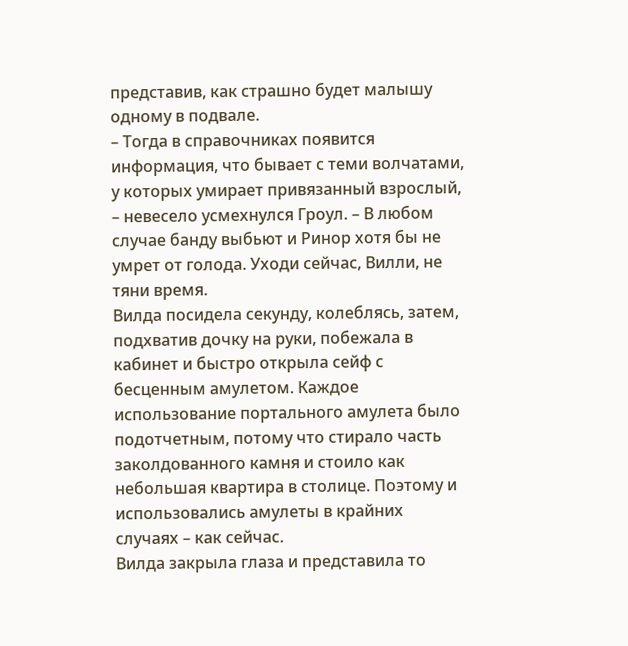представив, как страшно будет малышу одному в подвале.
– Тогда в справочниках появится информация, что бывает с теми волчатами, у которых умирает привязанный взрослый, – невесело усмехнулся Гроул. – В любом случае банду выбьют и Ринор хотя бы не умрет от голода. Уходи сейчас, Вилли, не тяни время.
Вилда посидела секунду, колеблясь, затем, подхватив дочку на руки, побежала в кабинет и быстро открыла сейф с бесценным амулетом. Каждое использование портального амулета было подотчетным, потому что стирало часть заколдованного камня и стоило как небольшая квартира в столице. Поэтому и использовались амулеты в крайних случаях – как сейчас.
Вилда закрыла глаза и представила то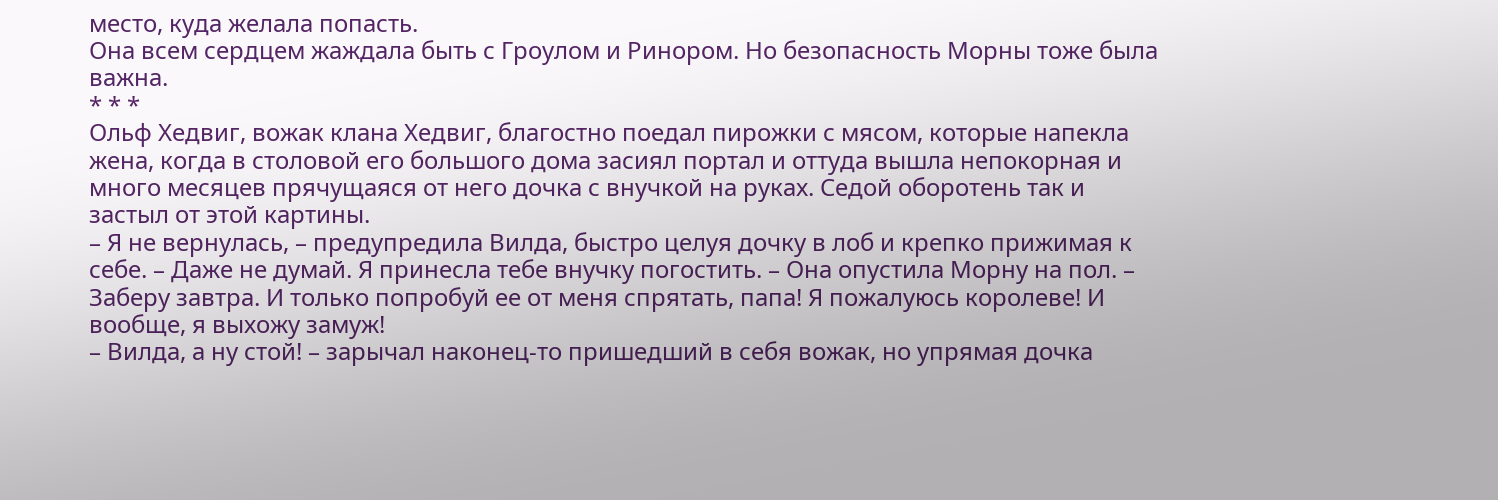место, куда желала попасть.
Она всем сердцем жаждала быть с Гроулом и Ринором. Но безопасность Морны тоже была важна.
* * *
Ольф Хедвиг, вожак клана Хедвиг, благостно поедал пирожки с мясом, которые напекла жена, когда в столовой его большого дома засиял портал и оттуда вышла непокорная и много месяцев прячущаяся от него дочка с внучкой на руках. Седой оборотень так и застыл от этой картины.
– Я не вернулась, – предупредила Вилда, быстро целуя дочку в лоб и крепко прижимая к себе. – Даже не думай. Я принесла тебе внучку погостить. – Она опустила Морну на пол. – Заберу завтра. И только попробуй ее от меня спрятать, папа! Я пожалуюсь королеве! И вообще, я выхожу замуж!
– Вилда, а ну стой! – зарычал наконец-то пришедший в себя вожак, но упрямая дочка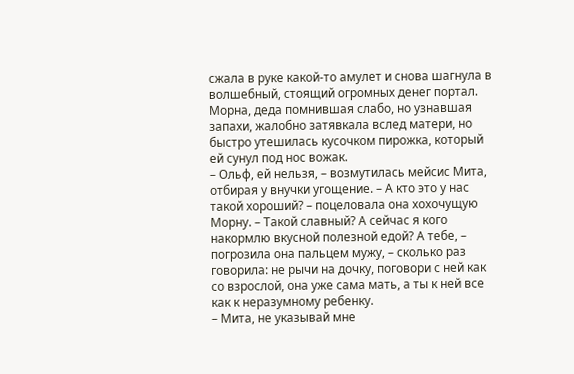сжала в руке какой-то амулет и снова шагнула в волшебный, стоящий огромных денег портал.
Морна, деда помнившая слабо, но узнавшая запахи, жалобно затявкала вслед матери, но быстро утешилась кусочком пирожка, который ей сунул под нос вожак.
– Ольф, ей нельзя, – возмутилась мейсис Мита, отбирая у внучки угощение. – А кто это у нас такой хороший? – поцеловала она хохочущую Морну. – Такой славный? А сейчас я кого накормлю вкусной полезной едой? А тебе, – погрозила она пальцем мужу, – сколько раз говорила: не рычи на дочку, поговори с ней как со взрослой, она уже сама мать, а ты к ней все как к неразумному ребенку.
– Мита, не указывай мне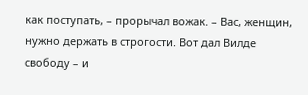как поступать, – прорычал вожак. – Вас, женщин, нужно держать в строгости. Вот дал Вилде свободу – и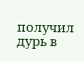получил дурь в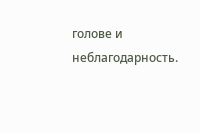голове и неблагодарность.